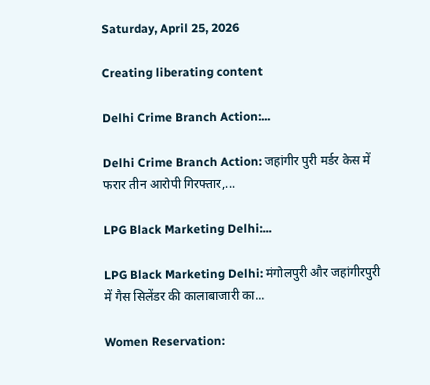Saturday, April 25, 2026

Creating liberating content

Delhi Crime Branch Action:...

Delhi Crime Branch Action: जहांगीर पुरी मर्डर केस में फरार तीन आरोपी गिरफ्तार,...

LPG Black Marketing Delhi:...

LPG Black Marketing Delhi: मंगोलपुरी और जहांगीरपुरी में गैस सिलेंडर की कालाबाजारी का...

Women Reservation: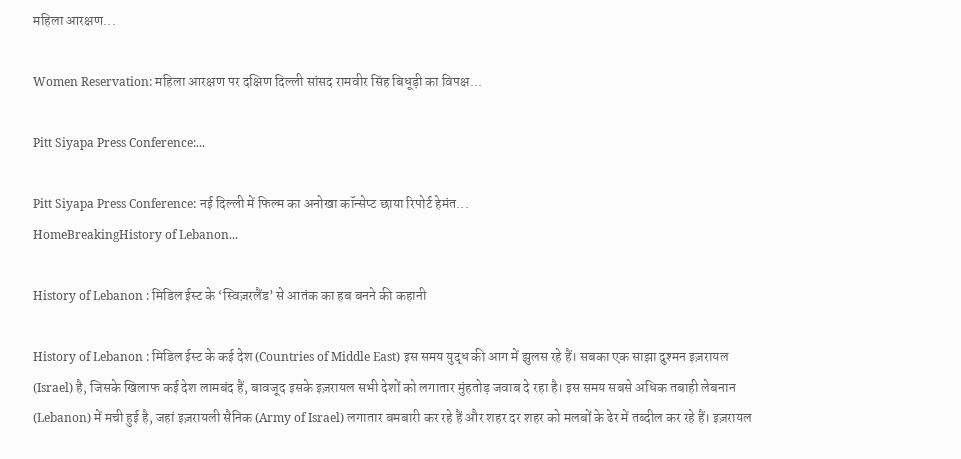महिला आरक्षण...

Women Reservation: महिला आरक्षण पर दक्षिण दिल्ली सांसद रामवीर सिंह बिधूड़ी का विपक्ष...

Pitt Siyapa Press Conference:...

Pitt Siyapa Press Conference: नई दिल्ली में फिल्म का अनोखा कॉन्सेप्ट छाया रिपोर्ट हेमंत...
HomeBreakingHistory of Lebanon...

History of Lebanon : मिडिल ईस्ट के ‘स्विज़रलैंड’ से आतंक का हब बनने की कहानी

History of Lebanon : मिडिल ईस्ट के कई देश (Countries of Middle East) इस समय युद्ध की आग में झुलस रहे हैं। सबका एक साझा दुश्मन इज़रायल (Israel) है, जिसके खिलाफ कई देश लामबंद हैं, बावजूद इसके इज़रायल सभी देशों को लगातार मुंहतोड़ जवाब दे रहा है। इस समय सबसे अधिक तबाही लेबनान (Lebanon) में मची हुई है, जहां इज़रायली सैनिक (Army of Israel) लगातार बमबारी कर रहे हैं और शहर दर शहर को मलबों के ढेर में तब्दील कर रहे हैं। इज़रायल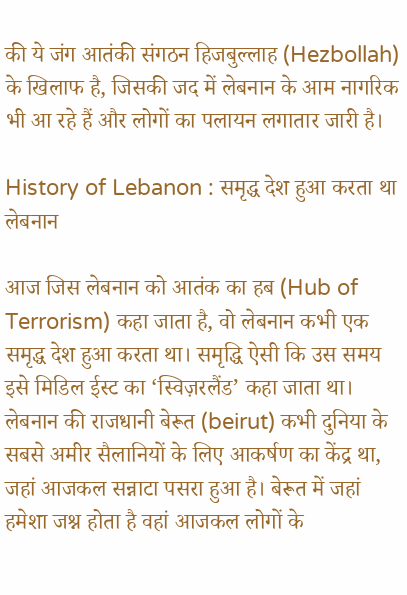की ये जंग आतंकी संगठन हिजबुल्लाह (Hezbollah) के खिलाफ है, जिसकी जद में लेबनान के आम नागरिक भी आ रहे हैं और लोगों का पलायन लगातार जारी है।

History of Lebanon : समृद्ध देश हुआ करता था लेबनान

आज जिस लेबनान को आतंक का हब (Hub of Terrorism) कहा जाता है, वो लेबनान कभी एक समृद्ध देश हुआ करता था। समृद्धि ऐसी कि उस समय इसे मिडिल ईस्ट का ‘स्विज़रलैंड’ कहा जाता था। लेबनान की राजधानी बेरूत (beirut) कभी दुनिया के सबसे अमीर सैलानियों के लिए आकर्षण का केंद्र था, जहां आजकल सन्नाटा पसरा हुआ है। बेरूत में जहां हमेशा जश्न होता है वहां आजकल लोगों के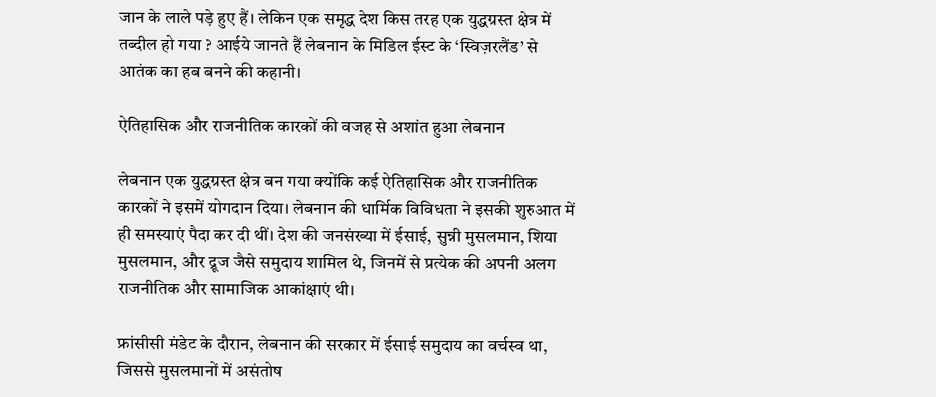जान के लाले पड़े हुए हैं। लेकिन एक समृद्ध देश किस तरह एक युद्धग्रस्त क्षेत्र में तब्दील हो गया ? आईये जानते हैं लेबनान के मिडिल ईस्ट के ‘स्विज़रलैंड’ से आतंक का हब बनने की कहानी।

ऐतिहासिक और राजनीतिक कारकों की वजह से अशांत हुआ लेबनान

लेबनान एक युद्धग्रस्त क्षेत्र बन गया क्योंकि कई ऐतिहासिक और राजनीतिक कारकों ने इसमें योगदान दिया। लेबनान की धार्मिक विविधता ने इसकी शुरुआत में ही समस्याएं पैदा कर दी थीं। देश की जनसंख्या में ईसाई, सुन्नी मुसलमान, शिया मुसलमान, और द्रूज जैसे समुदाय शामिल थे, जिनमें से प्रत्येक की अपनी अलग राजनीतिक और सामाजिक आकांक्षाएं थी।

फ्रांसीसी मंडेट के दौरान, लेबनान की सरकार में ईसाई समुदाय का वर्चस्व था, जिससे मुसलमानों में असंतोष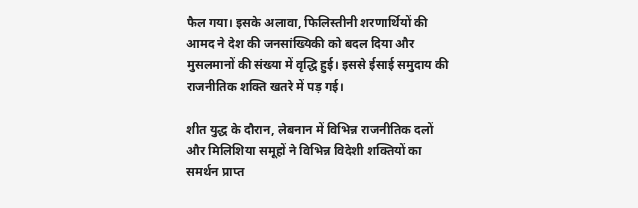फैल गया। इसके अलावा, फिलिस्तीनी शरणार्थियों की आमद ने देश की जनसांख्यिकी को बदल दिया और मुसलमानों की संख्या में वृद्धि हुई। इससे ईसाई समुदाय की राजनीतिक शक्ति खतरे में पड़ गई।

शीत युद्ध के दौरान, लेबनान में विभिन्न राजनीतिक दलों और मिलिशिया समूहों ने विभिन्न विदेशी शक्तियों का समर्थन प्राप्त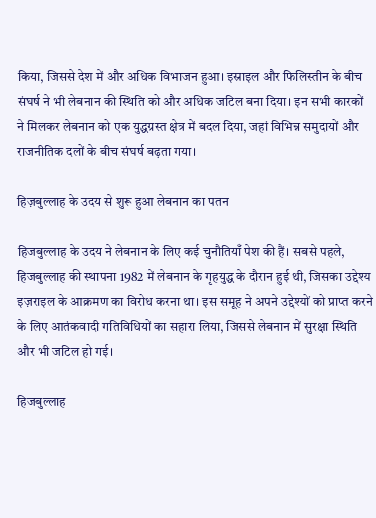किया, जिससे देश में और अधिक विभाजन हुआ। इस्राइल और फिलिस्तीन के बीच संघर्ष ने भी लेबनान की स्थिति को और अधिक जटिल बना दिया। इन सभी कारकों ने मिलकर लेबनान को एक युद्धग्रस्त क्षेत्र में बदल दिया, जहां विभिन्न समुदायों और राजनीतिक दलों के बीच संघर्ष बढ़ता गया।

हिज़बुल्लाह के उदय से शुरू हुआ लेबनान का पतन

हिजबुल्लाह के उदय ने लेबनान के लिए कई चुनौतियाँ पेश की हैं। सबसे पहले, हिजबुल्लाह की स्थापना 1982 में लेबनान के गृहयुद्ध के दौरान हुई थी, जिसका उद्देश्य इज़राइल के आक्रमण का विरोध करना था। इस समूह ने अपने उद्देश्यों को प्राप्त करने के लिए आतंकवादी गतिविधियों का सहारा लिया, जिससे लेबनान में सुरक्षा स्थिति और भी जटिल हो गई।

हिजबुल्लाह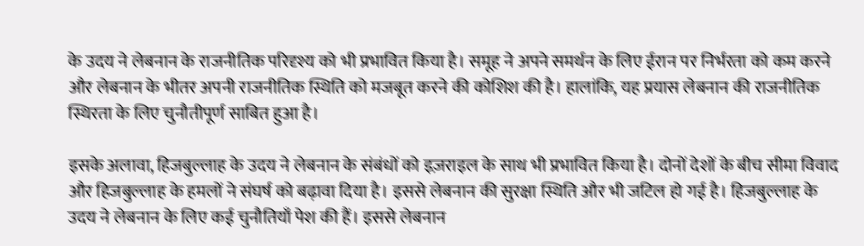के उदय ने लेबनान के राजनीतिक परिदृश्य को भी प्रभावित किया है। समूह ने अपने समर्थन के लिए ईरान पर निर्भरता को कम करने और लेबनान के भीतर अपनी राजनीतिक स्थिति को मजबूत करने की कोशिश की है। हालांकि, यह प्रयास लेबनान की राजनीतिक स्थिरता के लिए चुनौतीपूर्ण साबित हुआ है।

इसके अलावा, हिजबुल्लाह के उदय ने लेबनान के संबंधों को इज़राइल के साथ भी प्रभावित किया है। दोनों देशों के बीच सीमा विवाद और हिजबुल्लाह के हमलों ने संघर्ष को बढ़ावा दिया है। इससे लेबनान की सुरक्षा स्थिति और भी जटिल हो गई है। हिजबुल्लाह के उदय ने लेबनान के लिए कई चुनौतियाँ पेश की हैं। इससे लेबनान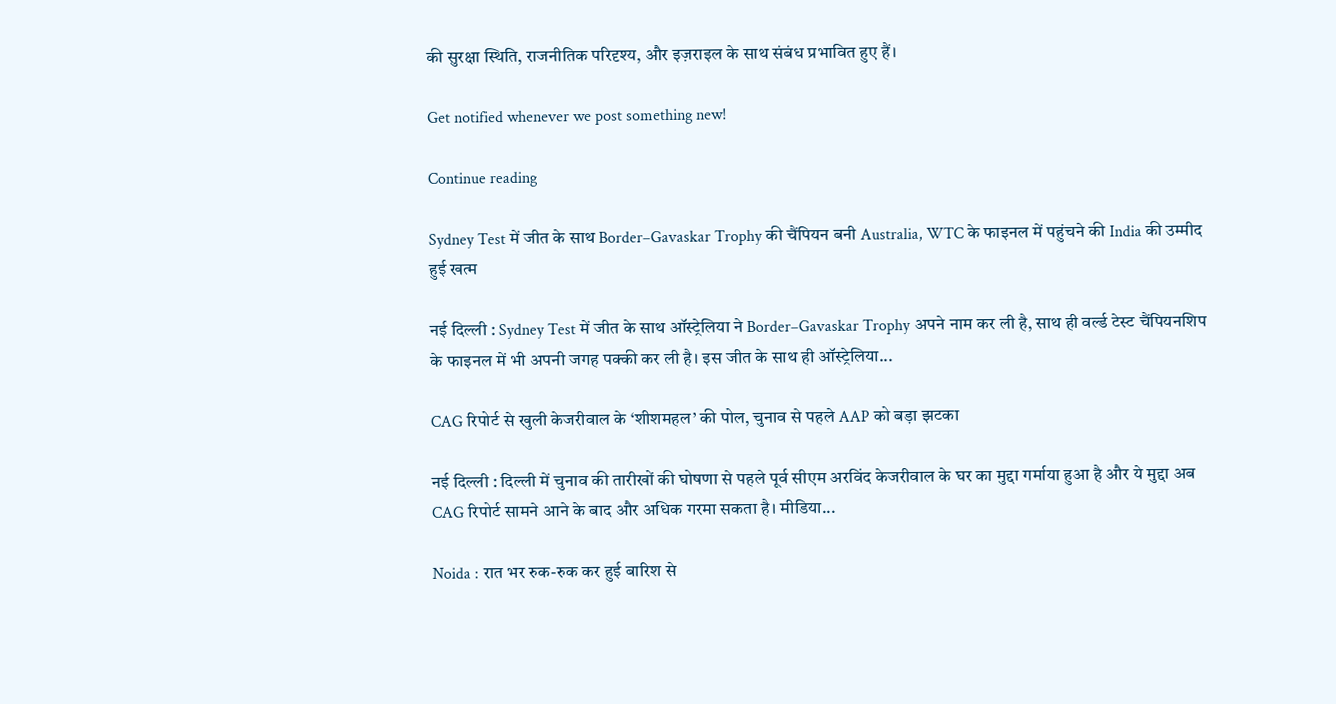की सुरक्षा स्थिति, राजनीतिक परिदृश्य, और इज़राइल के साथ संबंध प्रभावित हुए हैं।

Get notified whenever we post something new!

Continue reading

Sydney Test में जीत के साथ Border–Gavaskar Trophy की चैंपियन बनी Australia, WTC के फाइनल में पहुंचने की India की उम्मीद हुई खत्म

नई दिल्ली : Sydney Test में जीत के साथ ऑस्ट्रेलिया ने Border–Gavaskar Trophy अपने नाम कर ली है, साथ ही वर्ल्ड टेस्ट चैंपियनशिप के फाइनल में भी अपनी जगह पक्की कर ली है। इस जीत के साथ ही ऑस्ट्रेलिया...

CAG रिपोर्ट से खुली केजरीवाल के ‘शीशमहल’ की पोल, चुनाव से पहले AAP को बड़ा झटका

नई दिल्ली : दिल्ली में चुनाव की तारीखों की घोषणा से पहले पूर्व सीएम अरविंद केजरीवाल के घर का मुद्दा गर्माया हुआ है और ये मुद्दा अब CAG रिपोर्ट सामने आने के बाद और अधिक गरमा सकता है। मीडिया...

Noida : रात भर रुक-रुक कर हुई बारिश से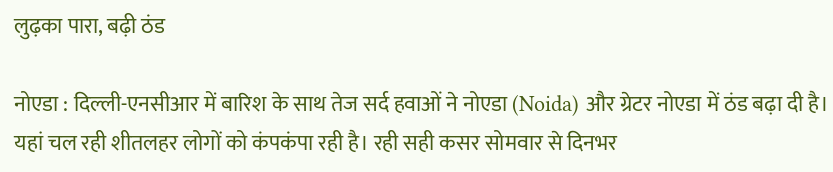लुढ़का पारा, बढ़ी ठंड

नोएडा : दिल्ली-एनसीआर में बारिश के साथ तेज सर्द हवाओं ने नोएडा (Noida) और ग्रेटर नोएडा में ठंड बढ़ा दी है। यहां चल रही शीतलहर लोगों को कंपकंपा रही है। रही सही कसर सोमवार से दिनभर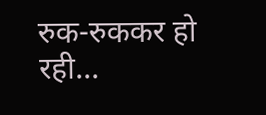रुक-रुककर हो रही...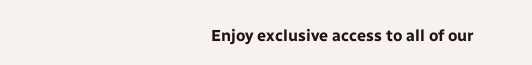Enjoy exclusive access to all of our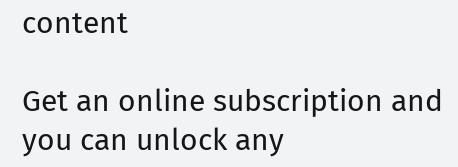content

Get an online subscription and you can unlock any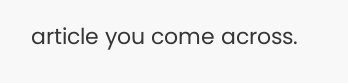article you come across.